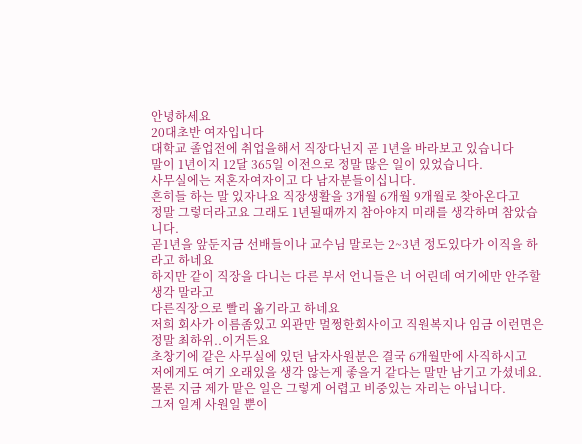안녕하세요
20대초반 여자입니다
대학교 졸업전에 취업을해서 직장다닌지 곧 1년을 바라보고 있습니다
말이 1년이지 12달 365일 이전으로 정말 많은 일이 있었습니다.
사무실에는 저혼자여자이고 다 남자분들이십니다.
흔히들 하는 말 있자나요 직장생활을 3개월 6개월 9개월로 찾아온다고
정말 그렇더라고요 그래도 1년될때까지 참아야지 미래를 생각하며 참았습니다.
곧1년을 앞둔지금 선배들이나 교수님 말로는 2~3년 정도있다가 이직을 하라고 하네요
하지만 같이 직장을 다니는 다른 부서 언니들은 너 어린데 여기에만 안주할생각 말라고
다른직장으로 빨리 옮기라고 하네요
저희 회사가 이름좀있고 외관만 멀쩡한회사이고 직원복지나 임금 이런면은 정말 최하위..이거든요
초창기에 같은 사무실에 있던 남자사원분은 결국 6개월만에 사직하시고
저에게도 여기 오래있을 생각 않는게 좋을거 같다는 말만 남기고 가셨네요.
물론 지금 제가 맡은 일은 그렇게 어렵고 비중있는 자리는 아닙니다.
그저 일계 사원일 뿐이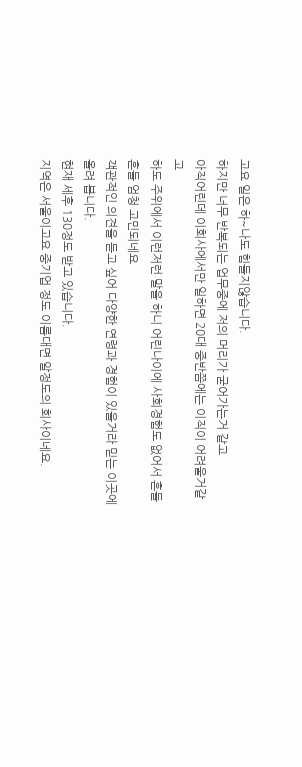고요 일은 하~나도 힘들지않습니다.
하지만 너무 반복되는 업무중에 저의 머리가 굳어가는거 같고
아직어린데 이회사에서만 일하면 20대 중반쯤에는 이직이 어려울거같고
하도 주위에서 이런저런 말을 하니 어린나이에 사회경험도 없어서 흔들흔들 엄청 고민되네요
객관적인 의견을 듣고 싶어 다양한 연령과 경험이 있을거라 믿는 이곳에 올려 봅니다.
현재 세후 130정도 받고 있습니다.
지역은 서울이고요 중기업 정도 이름대면 알정도의 회사이네요.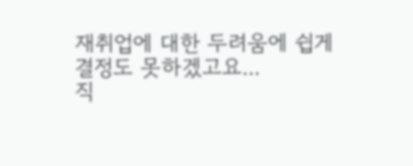재취업에 대한 두려움에 쉽게 결정도 못하겠고요...
직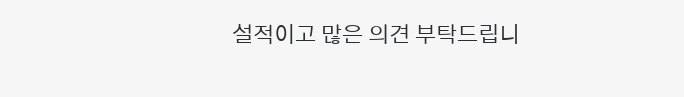설적이고 많은 의견 부탁드립니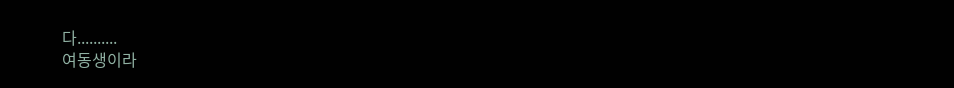다..........
여동생이라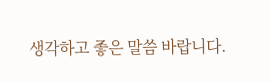생각하고 좋은 말씀 바랍니다.